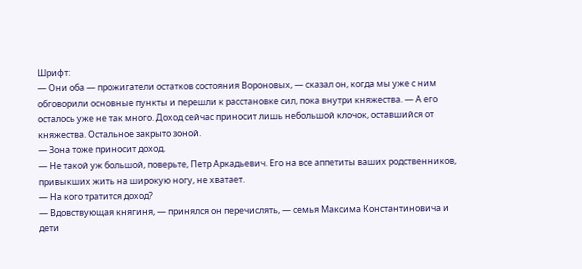Шрифт:
— Они оба — прожигатели остатков состояния Вороновых, — сказал он, когда мы уже с ним обговорили основные пункты и перешли к расстановке сил, пока внутри княжества. — А его осталось уже не так много. Доход сейчас приносит лишь небольшой клочок, оставшийся от княжества. Остальное закрыто зоной.
— Зона тоже приносит доход.
— Не такой уж большой, поверьте, Петр Аркадьевич. Его на все аппетиты ваших родственников, привыкших жить на широкую ногу, не хватает.
— На кого тратится доход?
— Вдовствующая княгиня, — принялся он перечислять, — семья Максима Константиновича и дети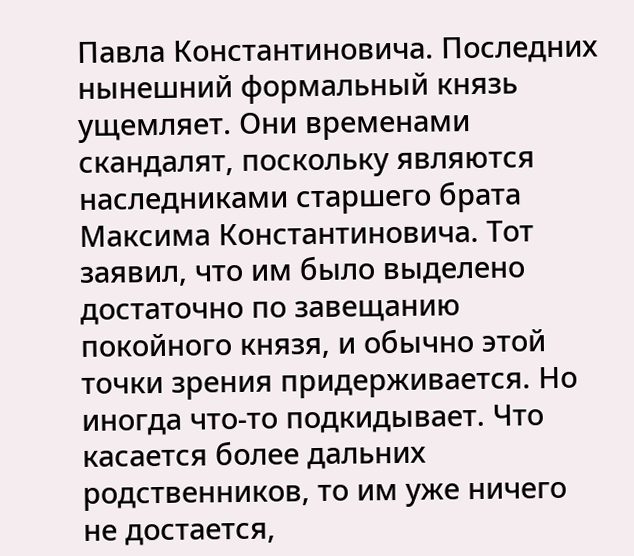Павла Константиновича. Последних нынешний формальный князь ущемляет. Они временами скандалят, поскольку являются наследниками старшего брата Максима Константиновича. Тот заявил, что им было выделено достаточно по завещанию покойного князя, и обычно этой точки зрения придерживается. Но иногда что-то подкидывает. Что касается более дальних родственников, то им уже ничего не достается,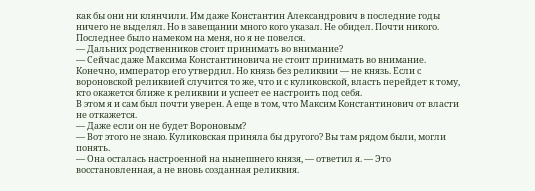как бы они ни клянчили. Им даже Константин Александрович в последние годы ничего не выделял. Но в завещании много кого указал. Не обидел. Почти никого.
Последнее было намеком на меня, но я не повелся.
— Дальних родственников стоит принимать во внимание?
— Сейчас даже Максима Константиновича не стоит принимать во внимание. Конечно, император его утвердил. Но князь без реликвии — не князь. Если с вороновской реликвией случится то же, что и с куликовской, власть перейдет к тому, кто окажется ближе к реликвии и успеет ее настроить под себя.
В этом я и сам был почти уверен. А еще в том, что Максим Константинович от власти не откажется.
— Даже если он не будет Вороновым?
— Вот этого не знаю. Куликовская приняла бы другого? Вы там рядом были, могли понять.
— Она осталась настроенной на нынешнего князя, — ответил я. — Это восстановленная, а не вновь созданная реликвия.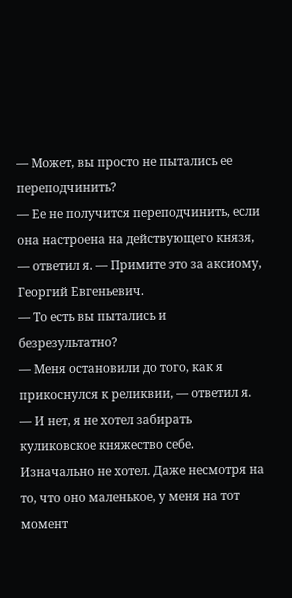— Может, вы просто не пытались ее переподчинить?
— Ее не получится переподчинить, если она настроена на действующего князя, — ответил я. — Примите это за аксиому, Георгий Евгеньевич.
— То есть вы пытались и безрезультатно?
— Меня остановили до того, как я прикоснулся к реликвии, — ответил я. — И нет, я не хотел забирать куликовское княжество себе. Изначально не хотел. Даже несмотря на то, что оно маленькое, у меня на тот момент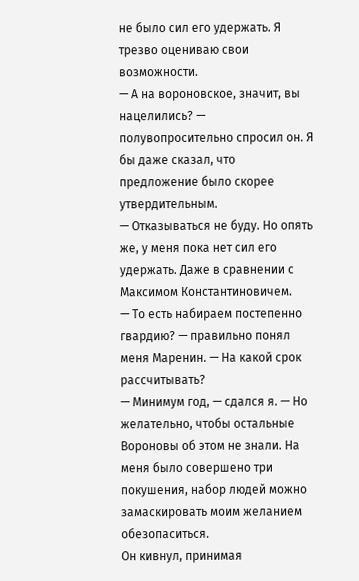не было сил его удержать. Я трезво оцениваю свои возможности.
— А на вороновское, значит, вы нацелились? — полувопросительно спросил он. Я бы даже сказал, что предложение было скорее утвердительным.
— Отказываться не буду. Но опять же, у меня пока нет сил его удержать. Даже в сравнении с Максимом Константиновичем.
— То есть набираем постепенно гвардию? — правильно понял меня Маренин. — На какой срок рассчитывать?
— Минимум год, — сдался я. — Но желательно, чтобы остальные Вороновы об этом не знали. На меня было совершено три покушения, набор людей можно замаскировать моим желанием обезопаситься.
Он кивнул, принимая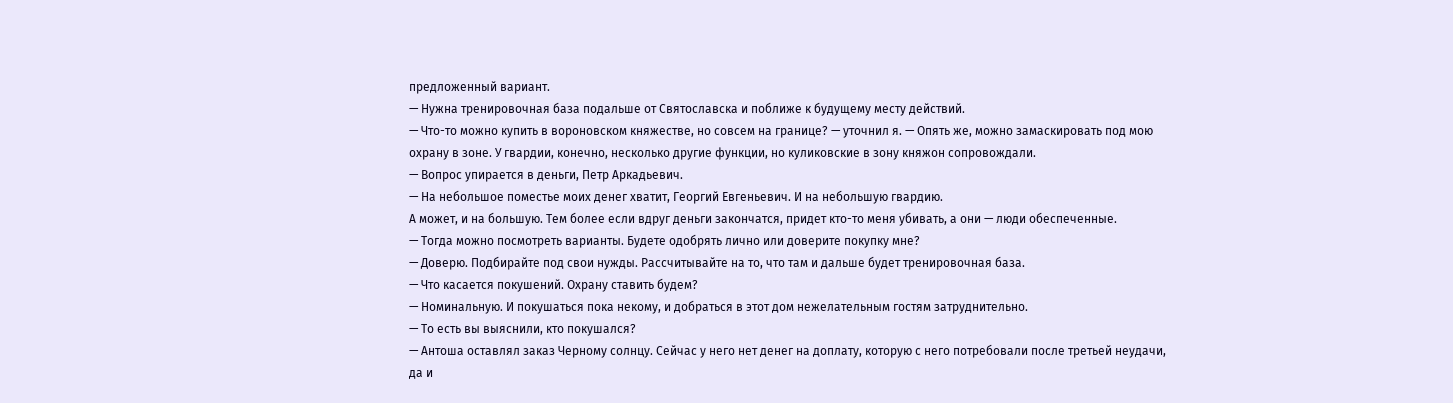предложенный вариант.
— Нужна тренировочная база подальше от Святославска и поближе к будущему месту действий.
— Что-то можно купить в вороновском княжестве, но совсем на границе? — уточнил я. — Опять же, можно замаскировать под мою охрану в зоне. У гвардии, конечно, несколько другие функции, но куликовские в зону княжон сопровождали.
— Вопрос упирается в деньги, Петр Аркадьевич.
— На небольшое поместье моих денег хватит, Георгий Евгеньевич. И на небольшую гвардию.
А может, и на большую. Тем более если вдруг деньги закончатся, придет кто-то меня убивать, а они — люди обеспеченные.
— Тогда можно посмотреть варианты. Будете одобрять лично или доверите покупку мне?
— Доверю. Подбирайте под свои нужды. Рассчитывайте на то, что там и дальше будет тренировочная база.
— Что касается покушений. Охрану ставить будем?
— Номинальную. И покушаться пока некому, и добраться в этот дом нежелательным гостям затруднительно.
— То есть вы выяснили, кто покушался?
— Антоша оставлял заказ Черному солнцу. Сейчас у него нет денег на доплату, которую с него потребовали после третьей неудачи, да и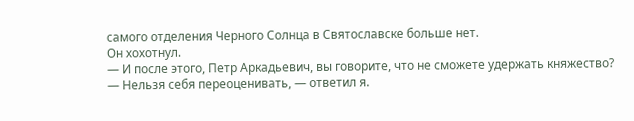самого отделения Черного Солнца в Святославске больше нет.
Он хохотнул.
— И после этого, Петр Аркадьевич, вы говорите, что не сможете удержать княжество?
— Нельзя себя переоценивать, — ответил я.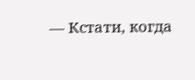— Кстати, когда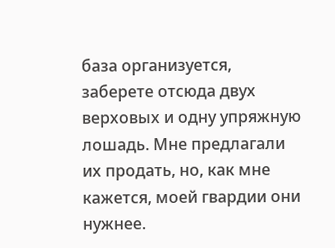база организуется, заберете отсюда двух верховых и одну упряжную лошадь. Мне предлагали их продать, но, как мне кажется, моей гвардии они нужнее.